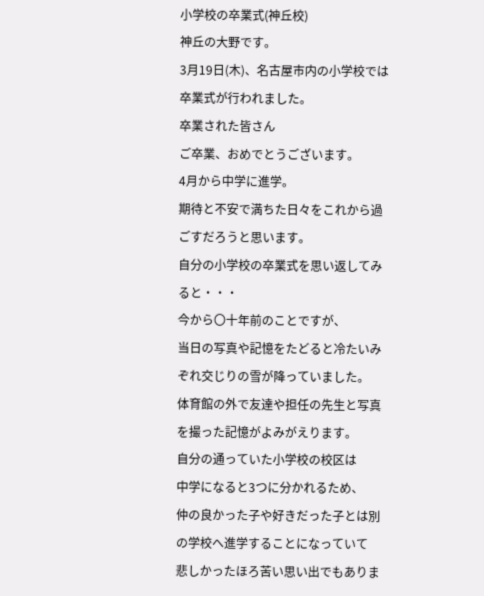小学校の卒業式(神丘校)
神丘の大野です。
3月19日(木)、名古屋市内の小学校では卒業式が行われました。
卒業された皆さん
ご卒業、おめでとうございます。
4月から中学に進学。
期待と不安で満ちた日々をこれから過ごすだろうと思います。
自分の小学校の卒業式を思い返してみると・・・
今から〇十年前のことですが、
当日の写真や記憶をたどると冷たいみぞれ交じりの雪が降っていました。
体育館の外で友達や担任の先生と写真を撮った記憶がよみがえります。
自分の通っていた小学校の校区は
中学になると3つに分かれるため、
仲の良かった子や好きだった子とは別の学校へ進学することになっていて
悲しかったほろ苦い思い出でもありま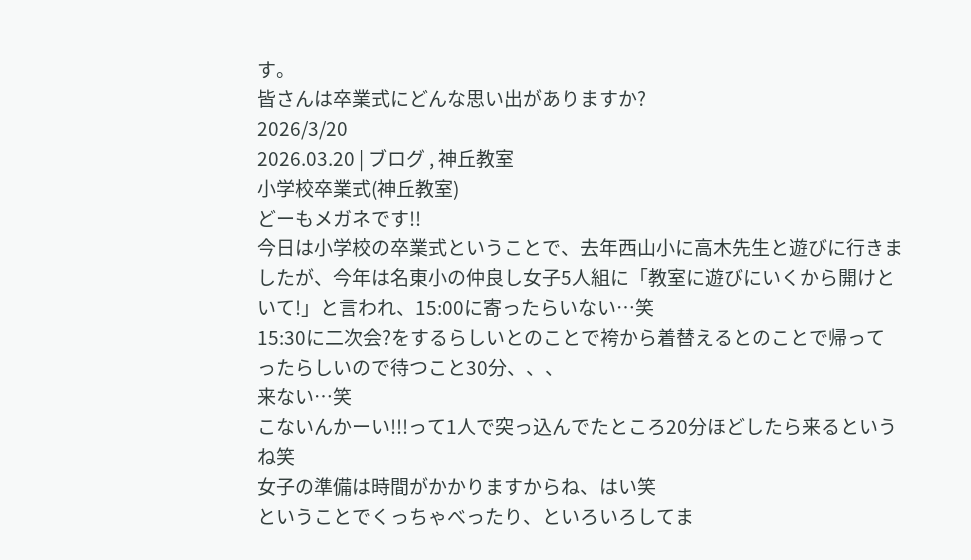す。
皆さんは卒業式にどんな思い出がありますか?
2026/3/20
2026.03.20 | ブログ , 神丘教室
小学校卒業式(神丘教室)
どーもメガネです!!
今日は小学校の卒業式ということで、去年西山小に高木先生と遊びに行きましたが、今年は名東小の仲良し女子5人組に「教室に遊びにいくから開けといて!」と言われ、15:00に寄ったらいない…笑
15:30に二次会?をするらしいとのことで袴から着替えるとのことで帰ってったらしいので待つこと30分、、、
来ない…笑
こないんかーい!!!って1人で突っ込んでたところ20分ほどしたら来るというね笑
女子の準備は時間がかかりますからね、はい笑
ということでくっちゃべったり、といろいろしてま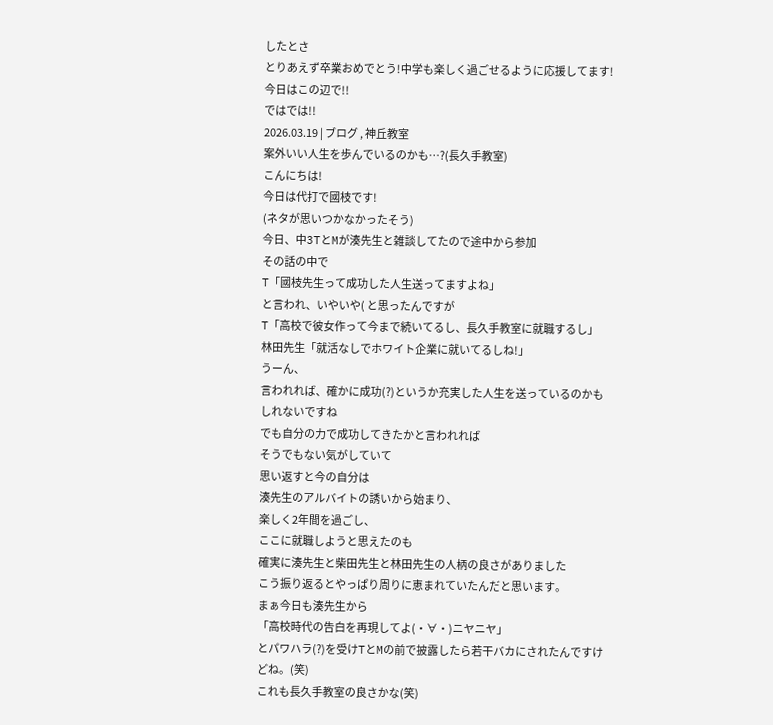したとさ
とりあえず卒業おめでとう!中学も楽しく過ごせるように応援してます!
今日はこの辺で!!
ではでは!!
2026.03.19 | ブログ , 神丘教室
案外いい人生を歩んでいるのかも…?(長久手教室)
こんにちは!
今日は代打で國枝です!
(ネタが思いつかなかったそう)
今日、中3TとMが湊先生と雑談してたので途中から参加
その話の中で
T「國枝先生って成功した人生送ってますよね」
と言われ、いやいや( と思ったんですが
T「高校で彼女作って今まで続いてるし、長久手教室に就職するし」
林田先生「就活なしでホワイト企業に就いてるしね!」
うーん、
言われれば、確かに成功(?)というか充実した人生を送っているのかもしれないですね
でも自分の力で成功してきたかと言われれば
そうでもない気がしていて
思い返すと今の自分は
湊先生のアルバイトの誘いから始まり、
楽しく2年間を過ごし、
ここに就職しようと思えたのも
確実に湊先生と柴田先生と林田先生の人柄の良さがありました
こう振り返るとやっぱり周りに恵まれていたんだと思います。
まぁ今日も湊先生から
「高校時代の告白を再現してよ(・∀・)ニヤニヤ」
とパワハラ(?)を受けTとMの前で披露したら若干バカにされたんですけどね。(笑)
これも長久手教室の良さかな(笑)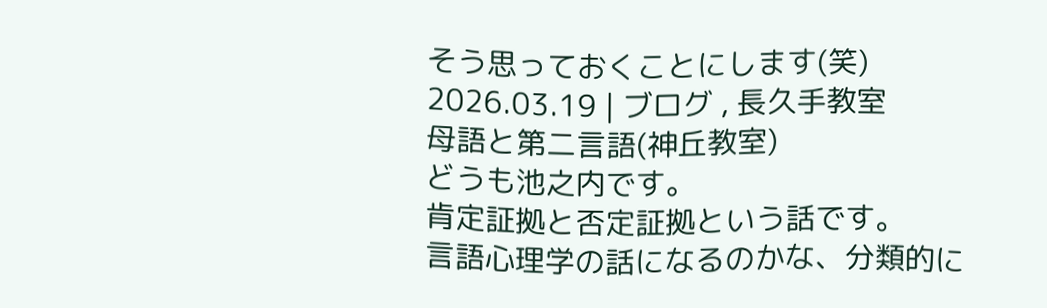そう思っておくことにします(笑)
2026.03.19 | ブログ , 長久手教室
母語と第二言語(神丘教室)
どうも池之内です。
肯定証拠と否定証拠という話です。
言語心理学の話になるのかな、分類的に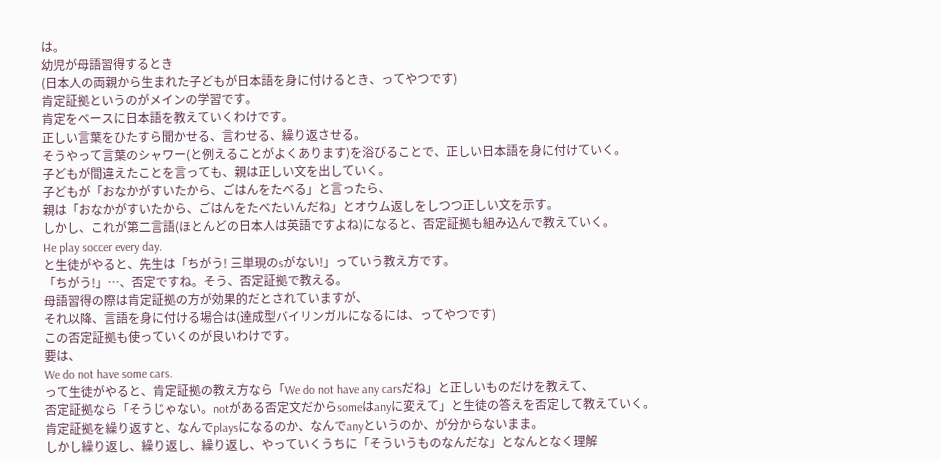は。
幼児が母語習得するとき
(日本人の両親から生まれた子どもが日本語を身に付けるとき、ってやつです)
肯定証拠というのがメインの学習です。
肯定をベースに日本語を教えていくわけです。
正しい言葉をひたすら聞かせる、言わせる、繰り返させる。
そうやって言葉のシャワー(と例えることがよくあります)を浴びることで、正しい日本語を身に付けていく。
子どもが間違えたことを言っても、親は正しい文を出していく。
子どもが「おなかがすいたから、ごはんをたべる」と言ったら、
親は「おなかがすいたから、ごはんをたべたいんだね」とオウム返しをしつつ正しい文を示す。
しかし、これが第二言語(ほとんどの日本人は英語ですよね)になると、否定証拠も組み込んで教えていく。
He play soccer every day.
と生徒がやると、先生は「ちがう! 三単現のsがない!」っていう教え方です。
「ちがう!」…、否定ですね。そう、否定証拠で教える。
母語習得の際は肯定証拠の方が効果的だとされていますが、
それ以降、言語を身に付ける場合は(達成型バイリンガルになるには、ってやつです)
この否定証拠も使っていくのが良いわけです。
要は、
We do not have some cars.
って生徒がやると、肯定証拠の教え方なら「We do not have any carsだね」と正しいものだけを教えて、
否定証拠なら「そうじゃない。notがある否定文だからsomeはanyに変えて」と生徒の答えを否定して教えていく。
肯定証拠を繰り返すと、なんでplaysになるのか、なんでanyというのか、が分からないまま。
しかし繰り返し、繰り返し、繰り返し、やっていくうちに「そういうものなんだな」となんとなく理解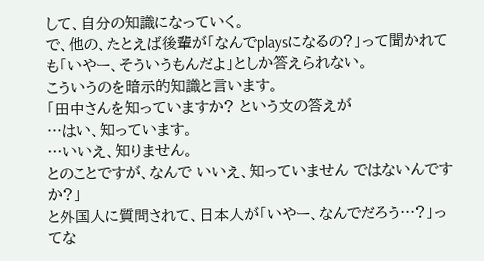して、自分の知識になっていく。
で、他の、たとえば後輩が「なんでplaysになるの?」って聞かれても「いやー、そういうもんだよ」としか答えられない。
こういうのを暗示的知識と言います。
「田中さんを知っていますか? という文の答えが
…はい、知っています。
…いいえ、知りません。
とのことですが、なんで いいえ、知っていません ではないんですか?」
と外国人に質問されて、日本人が「いやー、なんでだろう…?」ってな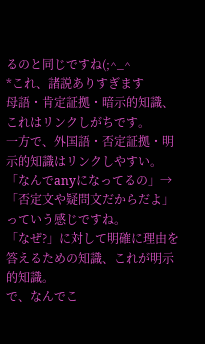るのと同じですね(;^_^
*これ、諸説ありすぎます
母語・肯定証拠・暗示的知識、これはリンクしがちです。
一方で、外国語・否定証拠・明示的知識はリンクしやすい。
「なんでanyになってるの」→「否定文や疑問文だからだよ」
っていう感じですね。
「なぜ?」に対して明確に理由を答えるための知識、これが明示的知識。
で、なんでこ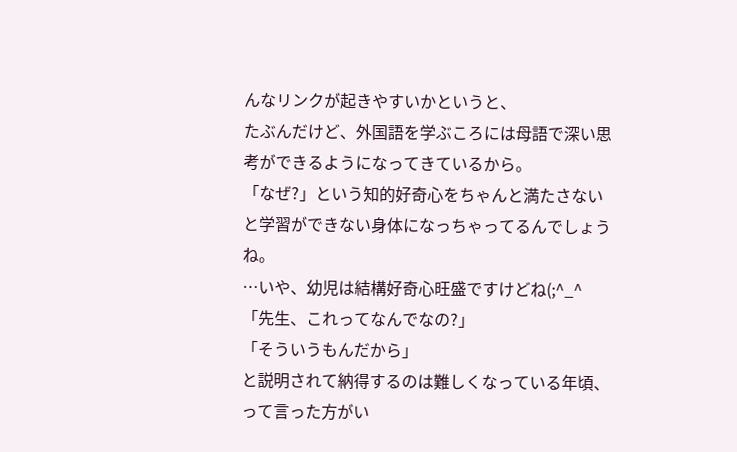んなリンクが起きやすいかというと、
たぶんだけど、外国語を学ぶころには母語で深い思考ができるようになってきているから。
「なぜ?」という知的好奇心をちゃんと満たさないと学習ができない身体になっちゃってるんでしょうね。
…いや、幼児は結構好奇心旺盛ですけどね(;^_^
「先生、これってなんでなの?」
「そういうもんだから」
と説明されて納得するのは難しくなっている年頃、って言った方がい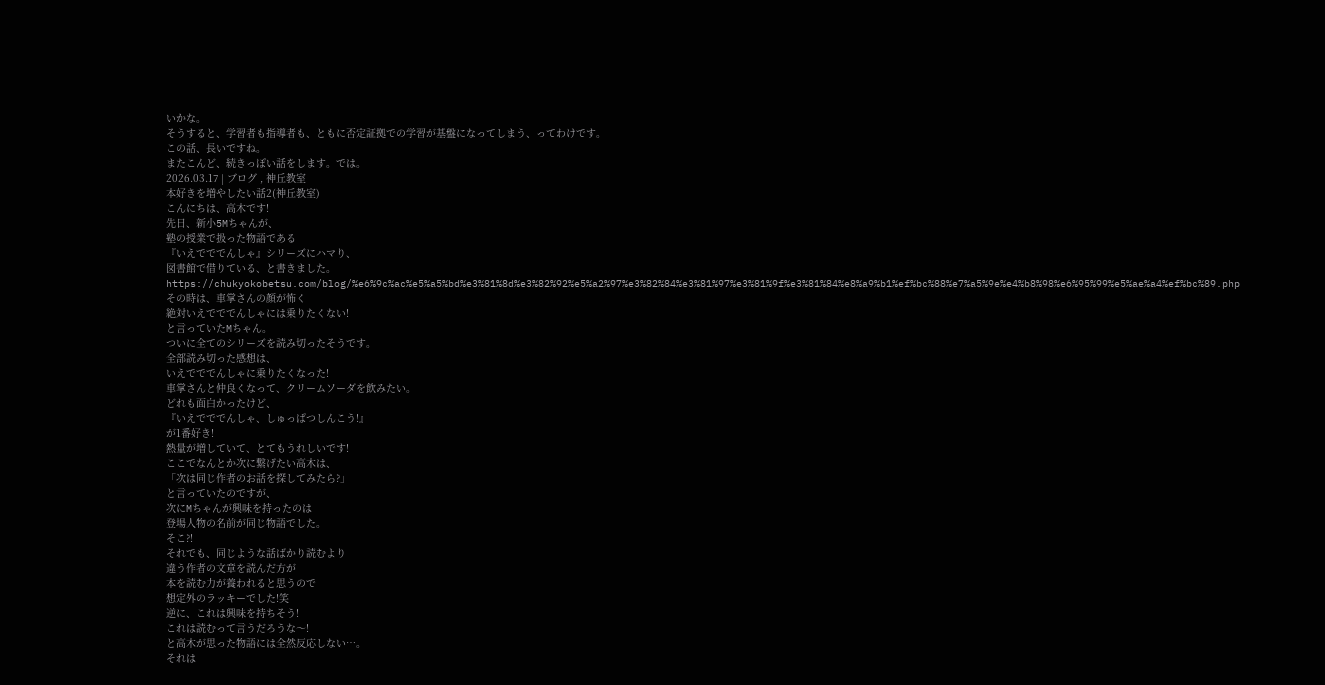いかな。
そうすると、学習者も指導者も、ともに否定証拠での学習が基盤になってしまう、ってわけです。
この話、長いですね。
またこんど、続きっぽい話をします。では。
2026.03.17 | ブログ , 神丘教室
本好きを増やしたい話2(神丘教室)
こんにちは、高木です!
先日、新小5Mちゃんが、
塾の授業で扱った物語である
『いえでででんしゃ』シリーズにハマり、
図書館で借りている、と書きました。
https://chukyokobetsu.com/blog/%e6%9c%ac%e5%a5%bd%e3%81%8d%e3%82%92%e5%a2%97%e3%82%84%e3%81%97%e3%81%9f%e3%81%84%e8%a9%b1%ef%bc%88%e7%a5%9e%e4%b8%98%e6%95%99%e5%ae%a4%ef%bc%89.php
その時は、車掌さんの顔が怖く
絶対いえでででんしゃには乗りたくない!
と言っていたMちゃん。
ついに全てのシリーズを読み切ったそうです。
全部読み切った感想は、
いえでででんしゃに乗りたくなった!
車掌さんと仲良くなって、クリームソーダを飲みたい。
どれも面白かったけど、
『いえでででんしゃ、しゅっぱつしんこう!』
が1番好き!
熱量が増していて、とてもうれしいです!
ここでなんとか次に繋げたい高木は、
「次は同じ作者のお話を探してみたら?」
と言っていたのですが、
次にMちゃんが興味を持ったのは
登場人物の名前が同じ物語でした。
そこ?!
それでも、同じような話ばかり読むより
違う作者の文章を読んだ方が
本を読む力が養われると思うので
想定外のラッキーでした!笑
逆に、これは興味を持ちそう!
これは読むって言うだろうな〜!
と高木が思った物語には全然反応しない…。
それは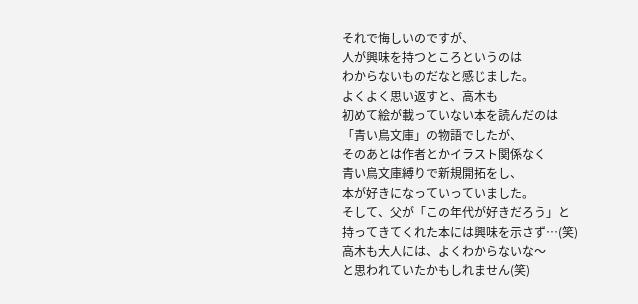それで悔しいのですが、
人が興味を持つところというのは
わからないものだなと感じました。
よくよく思い返すと、高木も
初めて絵が載っていない本を読んだのは
「青い鳥文庫」の物語でしたが、
そのあとは作者とかイラスト関係なく
青い鳥文庫縛りで新規開拓をし、
本が好きになっていっていました。
そして、父が「この年代が好きだろう」と
持ってきてくれた本には興味を示さず…(笑)
高木も大人には、よくわからないな〜
と思われていたかもしれません(笑)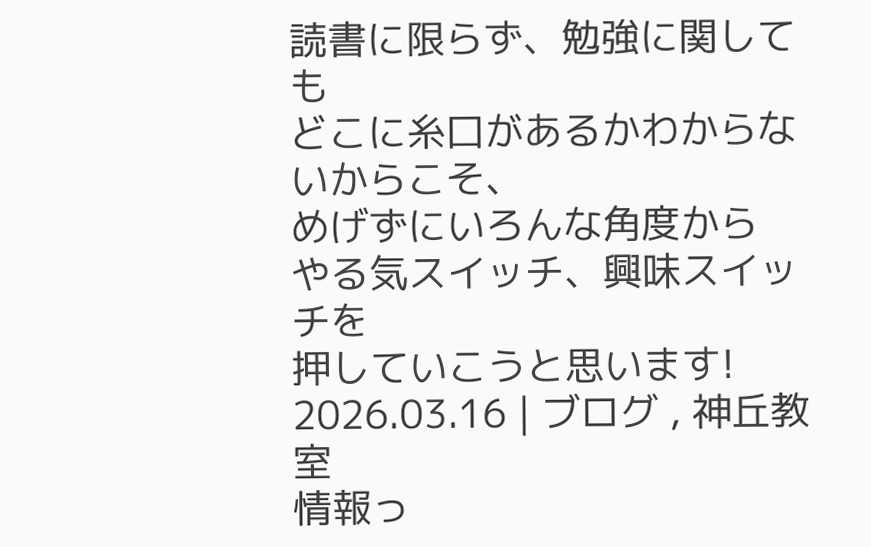読書に限らず、勉強に関しても
どこに糸口があるかわからないからこそ、
めげずにいろんな角度から
やる気スイッチ、興味スイッチを
押していこうと思います!
2026.03.16 | ブログ , 神丘教室
情報っ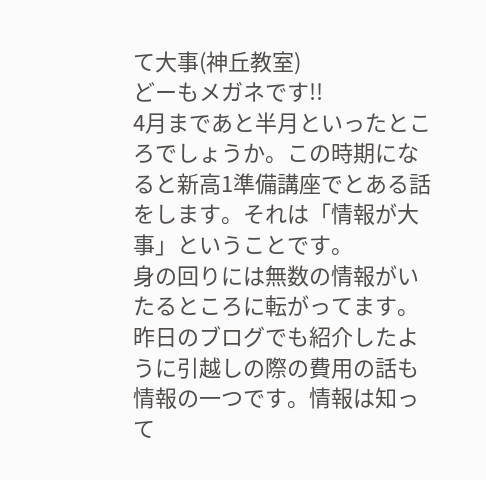て大事(神丘教室)
どーもメガネです!!
4月まであと半月といったところでしょうか。この時期になると新高1準備講座でとある話をします。それは「情報が大事」ということです。
身の回りには無数の情報がいたるところに転がってます。
昨日のブログでも紹介したように引越しの際の費用の話も情報の一つです。情報は知って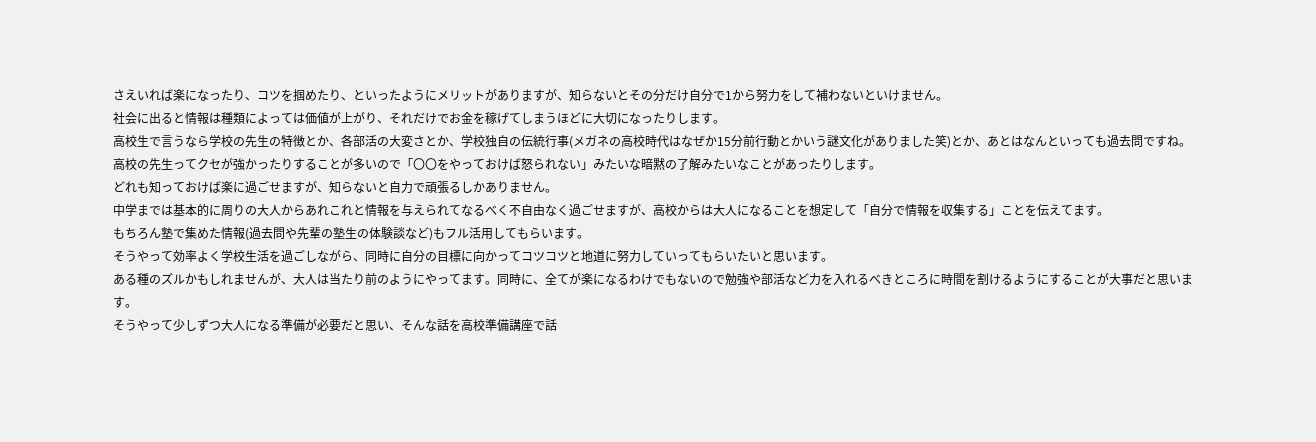さえいれば楽になったり、コツを掴めたり、といったようにメリットがありますが、知らないとその分だけ自分で1から努力をして補わないといけません。
社会に出ると情報は種類によっては価値が上がり、それだけでお金を稼げてしまうほどに大切になったりします。
高校生で言うなら学校の先生の特徴とか、各部活の大変さとか、学校独自の伝統行事(メガネの高校時代はなぜか15分前行動とかいう謎文化がありました笑)とか、あとはなんといっても過去問ですね。
高校の先生ってクセが強かったりすることが多いので「〇〇をやっておけば怒られない」みたいな暗黙の了解みたいなことがあったりします。
どれも知っておけば楽に過ごせますが、知らないと自力で頑張るしかありません。
中学までは基本的に周りの大人からあれこれと情報を与えられてなるべく不自由なく過ごせますが、高校からは大人になることを想定して「自分で情報を収集する」ことを伝えてます。
もちろん塾で集めた情報(過去問や先輩の塾生の体験談など)もフル活用してもらいます。
そうやって効率よく学校生活を過ごしながら、同時に自分の目標に向かってコツコツと地道に努力していってもらいたいと思います。
ある種のズルかもしれませんが、大人は当たり前のようにやってます。同時に、全てが楽になるわけでもないので勉強や部活など力を入れるべきところに時間を割けるようにすることが大事だと思います。
そうやって少しずつ大人になる準備が必要だと思い、そんな話を高校準備講座で話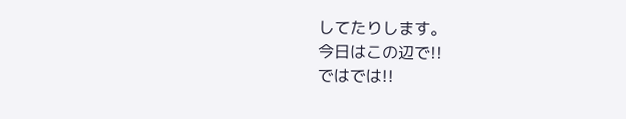してたりします。
今日はこの辺で!!
ではでは!!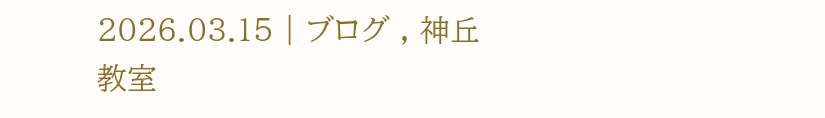2026.03.15 | ブログ , 神丘教室